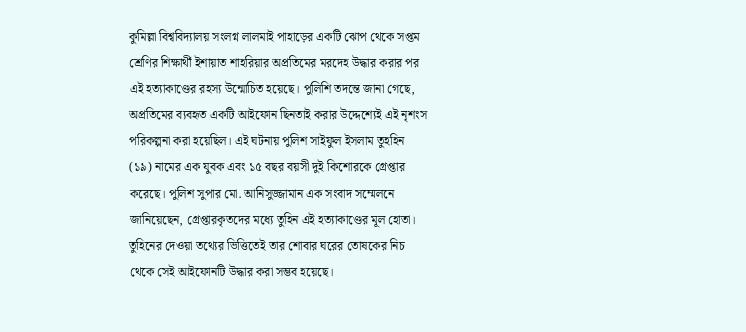কুমিল্লা বিশ্ববিদ্যালয় সংলগ্ন লালমাই পাহাড়ের একটি ঝোপ থেকে সপ্তম শ্রেণির শিক্ষার্থী ইশায়াত শাহরিয়ার অপ্রতিমের মরদেহ উদ্ধার করার পর এই হত্যাকাণ্ডের রহস্য উন্মোচিত হয়েছে। পুলিশি তদন্তে জানা গেছে, অপ্রতিমের ব্যবহৃত একটি আইফোন ছিনতাই করার উদ্দেশ্যেই এই নৃশংস পরিকল্পনা করা হয়েছিল। এই ঘটনায় পুলিশ সাইফুল ইসলাম তুহহিন (১৯) নামের এক যুবক এবং ১৫ বছর বয়সী দুই কিশোরকে গ্রেপ্তার করেছে। পুলিশ সুপার মো. আনিসুজ্জামান এক সংবাদ সম্মেলনে জানিয়েছেন, গ্রেপ্তারকৃতদের মধ্যে তুহিন এই হত্যাকাণ্ডের মূল হোতা। তুহিনের দেওয়া তথ্যের ভিত্তিতেই তার শোবার ঘরের তোষকের নিচ থেকে সেই আইফোনটি উদ্ধার করা সম্ভব হয়েছে।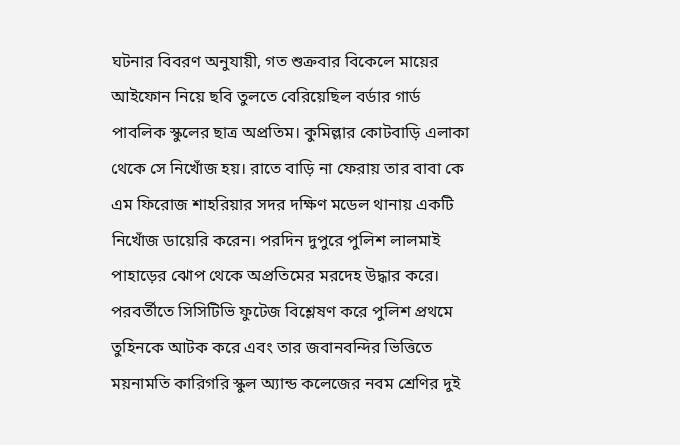ঘটনার বিবরণ অনুযায়ী, গত শুক্রবার বিকেলে মায়ের আইফোন নিয়ে ছবি তুলতে বেরিয়েছিল বর্ডার গার্ড পাবলিক স্কুলের ছাত্র অপ্রতিম। কুমিল্লার কোটবাড়ি এলাকা থেকে সে নিখোঁজ হয়। রাতে বাড়ি না ফেরায় তার বাবা কে এম ফিরোজ শাহরিয়ার সদর দক্ষিণ মডেল থানায় একটি নিখোঁজ ডায়েরি করেন। পরদিন দুপুরে পুলিশ লালমাই পাহাড়ের ঝোপ থেকে অপ্রতিমের মরদেহ উদ্ধার করে। পরবর্তীতে সিসিটিভি ফুটেজ বিশ্লেষণ করে পুলিশ প্রথমে তুহিনকে আটক করে এবং তার জবানবন্দির ভিত্তিতে ময়নামতি কারিগরি স্কুল অ্যান্ড কলেজের নবম শ্রেণির দুই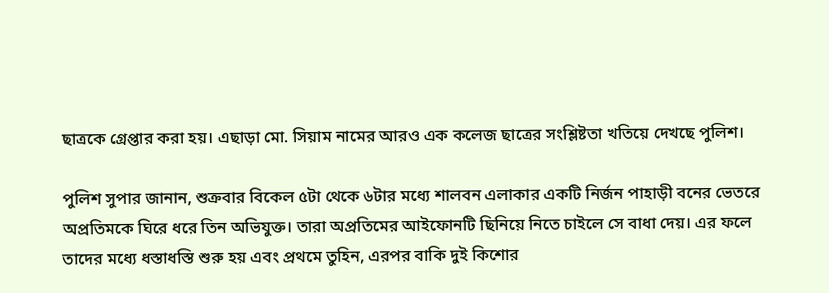ছাত্রকে গ্রেপ্তার করা হয়। এছাড়া মো. সিয়াম নামের আরও এক কলেজ ছাত্রের সংশ্লিষ্টতা খতিয়ে দেখছে পুলিশ।

পুলিশ সুপার জানান, শুক্রবার বিকেল ৫টা থেকে ৬টার মধ্যে শালবন এলাকার একটি নির্জন পাহাড়ী বনের ভেতরে অপ্রতিমকে ঘিরে ধরে তিন অভিযুক্ত। তারা অপ্রতিমের আইফোনটি ছিনিয়ে নিতে চাইলে সে বাধা দেয়। এর ফলে তাদের মধ্যে ধস্তাধস্তি শুরু হয় এবং প্রথমে তুহিন, এরপর বাকি দুই কিশোর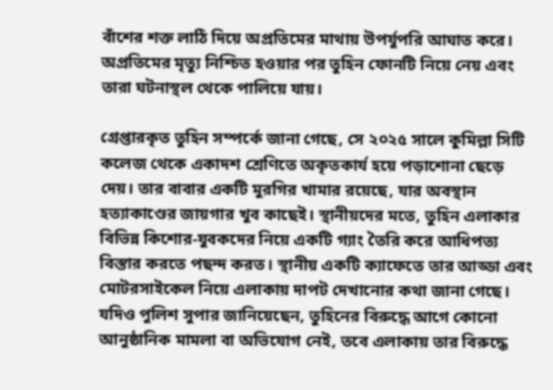বাঁশের শক্ত লাঠি দিয়ে অপ্রতিমের মাথায় উপর্যুপরি আঘাত করে। অপ্রতিমের মৃত্যু নিশ্চিত হওয়ার পর তুহিন ফোনটি নিয়ে নেয় এবং তারা ঘটনাস্থল থেকে পালিয়ে যায়।

গ্রেপ্তারকৃত তুহিন সম্পর্কে জানা গেছে, সে ২০২৫ সালে কুমিল্লা সিটি কলেজ থেকে একাদশ শ্রেণিতে অকৃতকার্য হয়ে পড়াশোনা ছেড়ে দেয়। তার বাবার একটি মুরগির খামার রয়েছে, যার অবস্থান হত্যাকাণ্ডের জায়গার খুব কাছেই। স্থানীয়দের মতে, তুহিন এলাকার বিভিন্ন কিশোর-যুবকদের নিয়ে একটি গ্যাং তৈরি করে আধিপত্য বিস্তার করতে পছন্দ করত। স্থানীয় একটি ক্যাফেতে তার আড্ডা এবং মোটরসাইকেল নিয়ে এলাকায় দাপট দেখানোর কথা জানা গেছে। যদিও পুলিশ সুপার জানিয়েছেন, তুহিনের বিরুদ্ধে আগে কোনো আনুষ্ঠানিক মামলা বা অভিযোগ নেই, তবে এলাকায় তার বিরুদ্ধে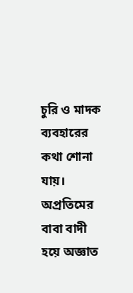চুরি ও মাদক ব্যবহারের কথা শোনা যায়। অপ্রতিমের বাবা বাদী হয়ে অজ্ঞাত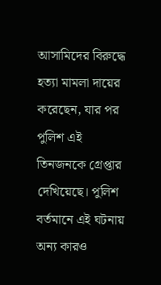আসামিদের বিরুদ্ধে হত্যা মামলা দায়ের করেছেন, যার পর পুলিশ এই তিনজনকে গ্রেপ্তার দেখিয়েছে। পুলিশ বর্তমানে এই ঘটনায় অন্য কারও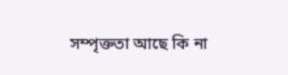সম্পৃক্ততা আছে কি না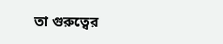তা গুরুত্বের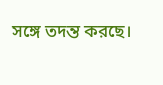সঙ্গে তদন্ত করছে।